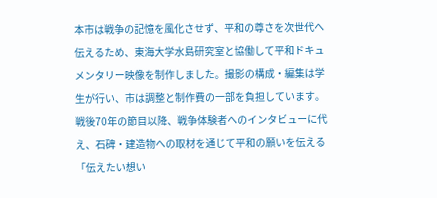本市は戦争の記憶を風化させず、平和の尊さを次世代へ伝えるため、東海大学水島研究室と協働して平和ドキュメンタリー映像を制作しました。撮影の構成・編集は学生が行い、市は調整と制作費の一部を負担しています。戦後70年の節目以降、戦争体験者へのインタビューに代え、石碑・建造物への取材を通じて平和の願いを伝える「伝えたい想い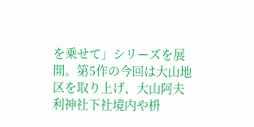を乗せて」シリーズを展開。第5作の今回は大山地区を取り上げ、大山阿夫利神社下社境内や枡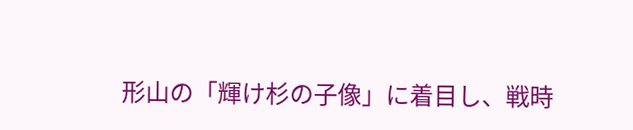形山の「輝け杉の子像」に着目し、戦時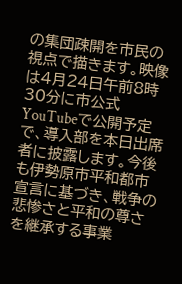の集団疎開を市民の視点で描きます。映像は4月24日午前8時30分に市公式YouTubeで公開予定で、導入部を本日出席者に披露します。今後も伊勢原市平和都市宣言に基づき、戦争の悲惨さと平和の尊さを継承する事業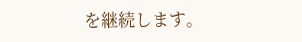を継続します。